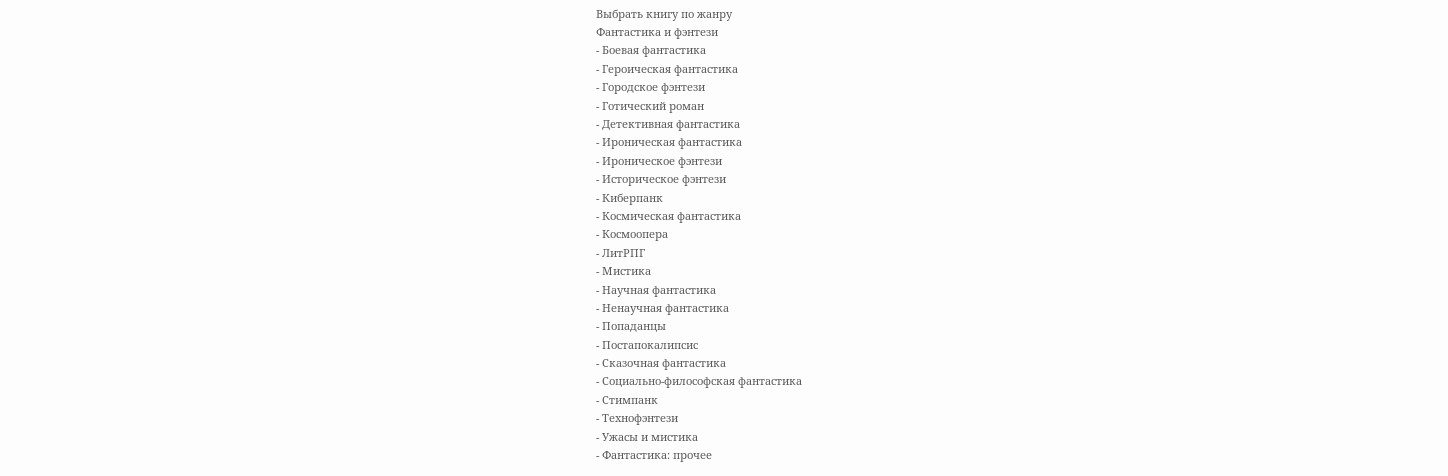Выбрать книгу по жанру
Фантастика и фэнтези
- Боевая фантастика
- Героическая фантастика
- Городское фэнтези
- Готический роман
- Детективная фантастика
- Ироническая фантастика
- Ироническое фэнтези
- Историческое фэнтези
- Киберпанк
- Космическая фантастика
- Космоопера
- ЛитРПГ
- Мистика
- Научная фантастика
- Ненаучная фантастика
- Попаданцы
- Постапокалипсис
- Сказочная фантастика
- Социально-философская фантастика
- Стимпанк
- Технофэнтези
- Ужасы и мистика
- Фантастика: прочее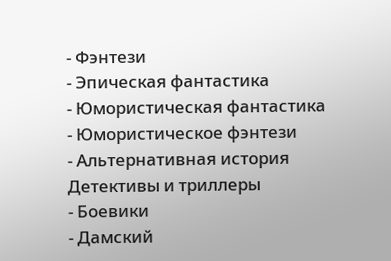- Фэнтези
- Эпическая фантастика
- Юмористическая фантастика
- Юмористическое фэнтези
- Альтернативная история
Детективы и триллеры
- Боевики
- Дамский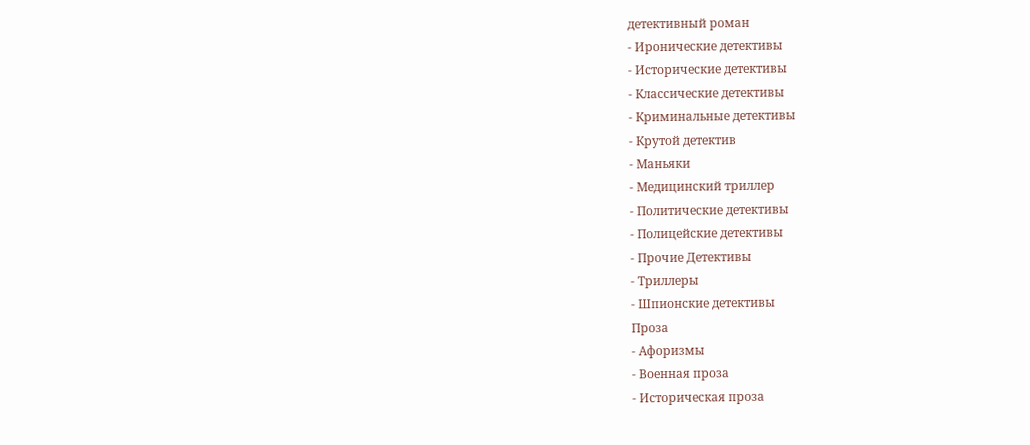детективный роман
- Иронические детективы
- Исторические детективы
- Классические детективы
- Криминальные детективы
- Крутой детектив
- Маньяки
- Медицинский триллер
- Политические детективы
- Полицейские детективы
- Прочие Детективы
- Триллеры
- Шпионские детективы
Проза
- Афоризмы
- Военная проза
- Историческая проза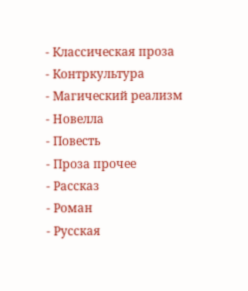- Классическая проза
- Контркультура
- Магический реализм
- Новелла
- Повесть
- Проза прочее
- Рассказ
- Роман
- Русская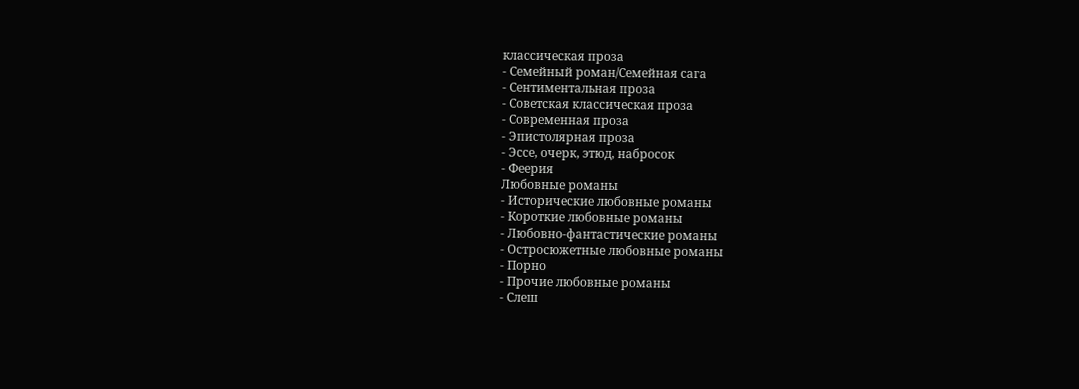классическая проза
- Семейный роман/Семейная сага
- Сентиментальная проза
- Советская классическая проза
- Современная проза
- Эпистолярная проза
- Эссе, очерк, этюд, набросок
- Феерия
Любовные романы
- Исторические любовные романы
- Короткие любовные романы
- Любовно-фантастические романы
- Остросюжетные любовные романы
- Порно
- Прочие любовные романы
- Слеш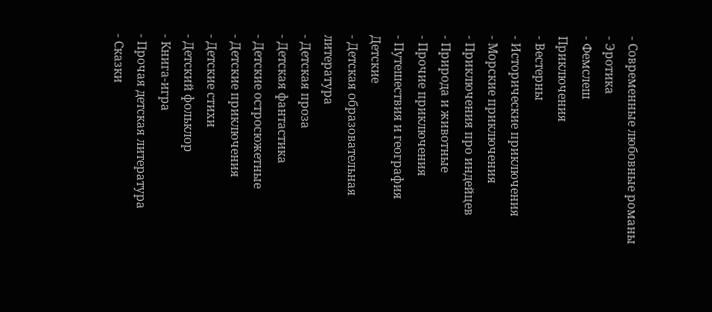- Современные любовные романы
- Эротика
- Фемслеш
Приключения
- Вестерны
- Исторические приключения
- Морские приключения
- Приключения про индейцев
- Природа и животные
- Прочие приключения
- Путешествия и география
Детские
- Детская образовательная литература
- Детская проза
- Детская фантастика
- Детские остросюжетные
- Детские приключения
- Детские стихи
- Детский фольклор
- Книга-игра
- Прочая детская литература
- Сказки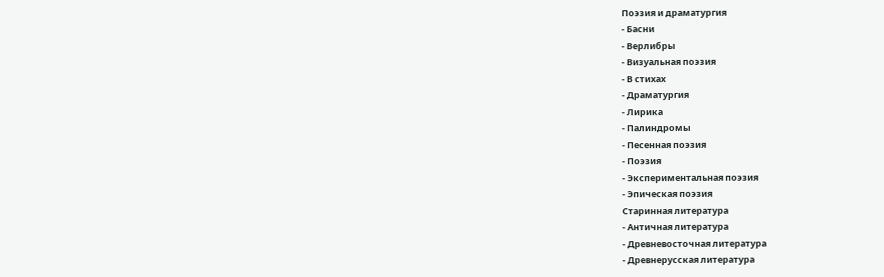Поэзия и драматургия
- Басни
- Верлибры
- Визуальная поэзия
- В стихах
- Драматургия
- Лирика
- Палиндромы
- Песенная поэзия
- Поэзия
- Экспериментальная поэзия
- Эпическая поэзия
Старинная литература
- Античная литература
- Древневосточная литература
- Древнерусская литература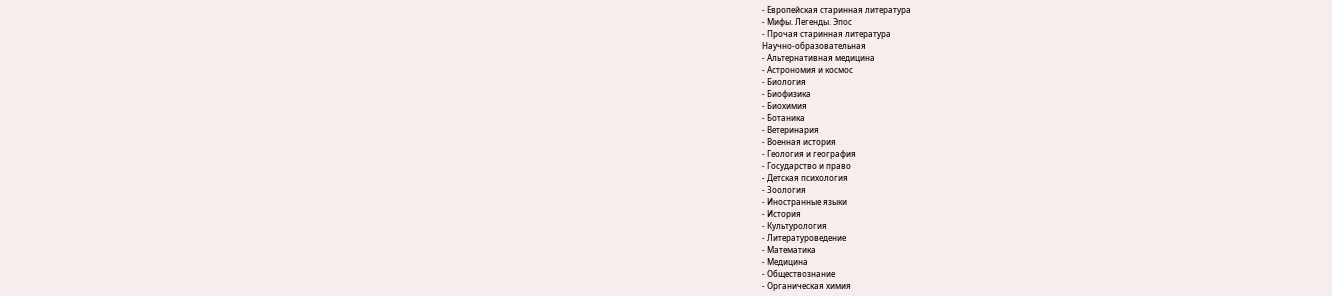- Европейская старинная литература
- Мифы. Легенды. Эпос
- Прочая старинная литература
Научно-образовательная
- Альтернативная медицина
- Астрономия и космос
- Биология
- Биофизика
- Биохимия
- Ботаника
- Ветеринария
- Военная история
- Геология и география
- Государство и право
- Детская психология
- Зоология
- Иностранные языки
- История
- Культурология
- Литературоведение
- Математика
- Медицина
- Обществознание
- Органическая химия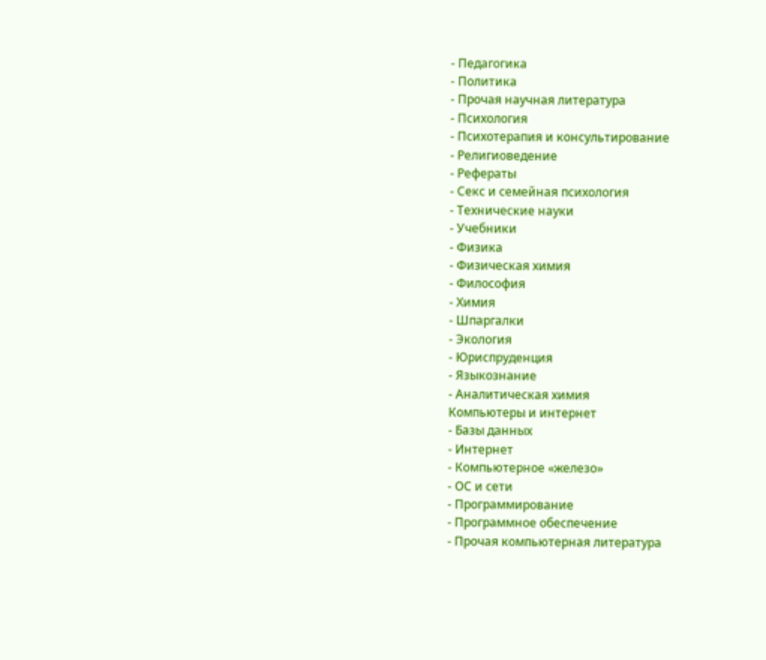- Педагогика
- Политика
- Прочая научная литература
- Психология
- Психотерапия и консультирование
- Религиоведение
- Рефераты
- Секс и семейная психология
- Технические науки
- Учебники
- Физика
- Физическая химия
- Философия
- Химия
- Шпаргалки
- Экология
- Юриспруденция
- Языкознание
- Аналитическая химия
Компьютеры и интернет
- Базы данных
- Интернет
- Компьютерное «железо»
- ОС и сети
- Программирование
- Программное обеспечение
- Прочая компьютерная литература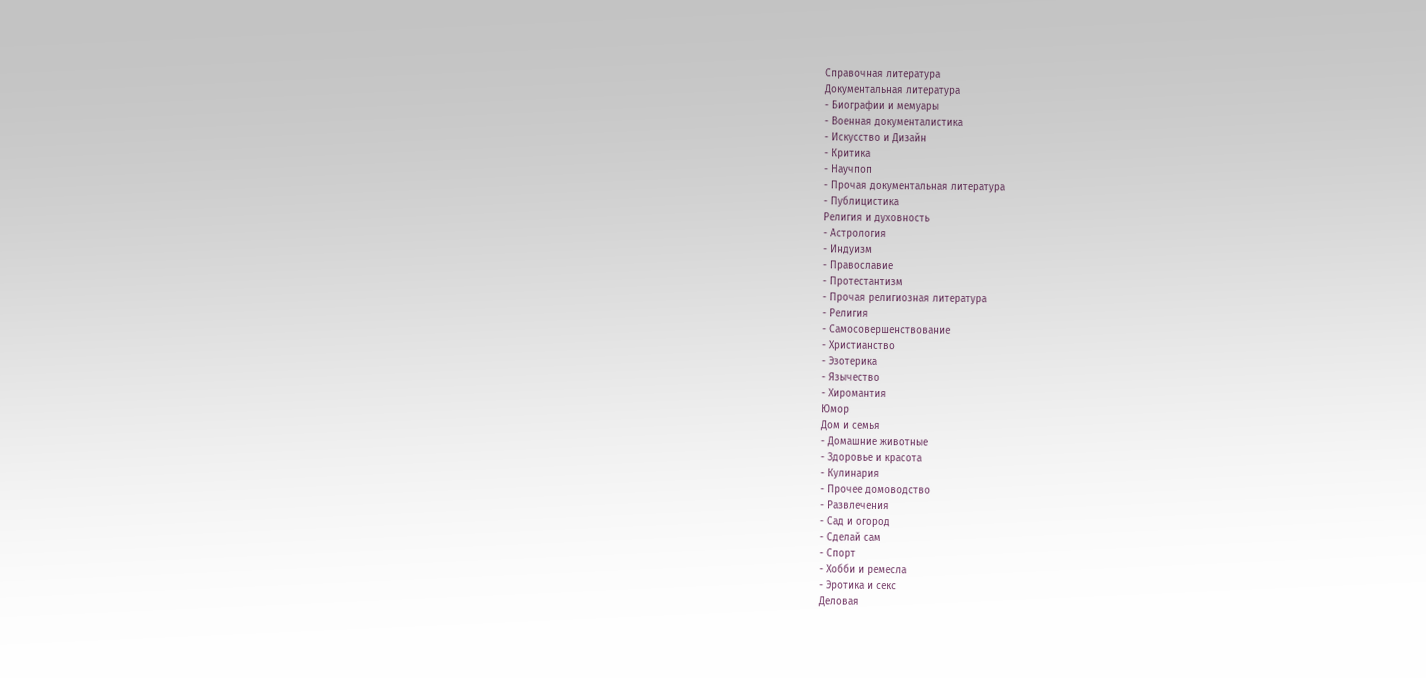Справочная литература
Документальная литература
- Биографии и мемуары
- Военная документалистика
- Искусство и Дизайн
- Критика
- Научпоп
- Прочая документальная литература
- Публицистика
Религия и духовность
- Астрология
- Индуизм
- Православие
- Протестантизм
- Прочая религиозная литература
- Религия
- Самосовершенствование
- Христианство
- Эзотерика
- Язычество
- Хиромантия
Юмор
Дом и семья
- Домашние животные
- Здоровье и красота
- Кулинария
- Прочее домоводство
- Развлечения
- Сад и огород
- Сделай сам
- Спорт
- Хобби и ремесла
- Эротика и секс
Деловая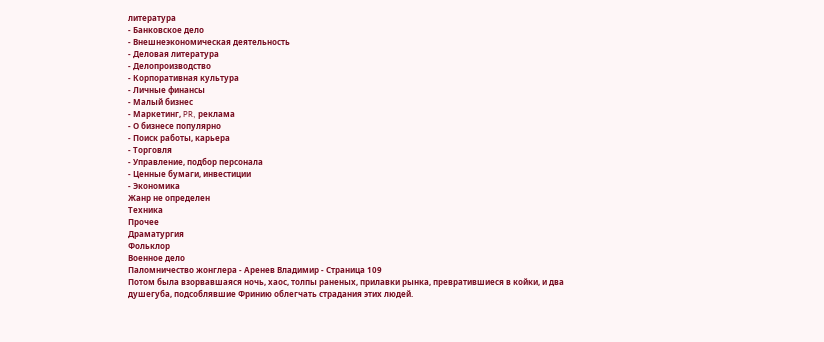литература
- Банковское дело
- Внешнеэкономическая деятельность
- Деловая литература
- Делопроизводство
- Корпоративная культура
- Личные финансы
- Малый бизнес
- Маркетинг, PR, реклама
- О бизнесе популярно
- Поиск работы, карьера
- Торговля
- Управление, подбор персонала
- Ценные бумаги, инвестиции
- Экономика
Жанр не определен
Техника
Прочее
Драматургия
Фольклор
Военное дело
Паломничество жонглера - Аренев Владимир - Страница 109
Потом была взорвавшаяся ночь, хаос, толпы раненых, прилавки рынка, превратившиеся в койки, и два душегуба, подсоблявшие Фринию облегчать страдания этих людей.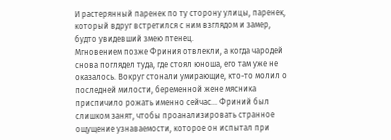И растерянный паренек по ту сторону улицы, паренек, который вдруг встретился с ним взглядом и замер, будто увидевший змею птенец.
Мгновением позже Фриния отвлекли, а когда чародей снова поглядел туда, где стоял юноша, его там уже не оказалось. Вокруг стонали умирающие, кто-то молил о последней милости, беременной жене мясника приспичило рожать именно сейчас… Фриний был слишком занят, чтобы проанализировать странное ощущение узнаваемости, которое он испытал при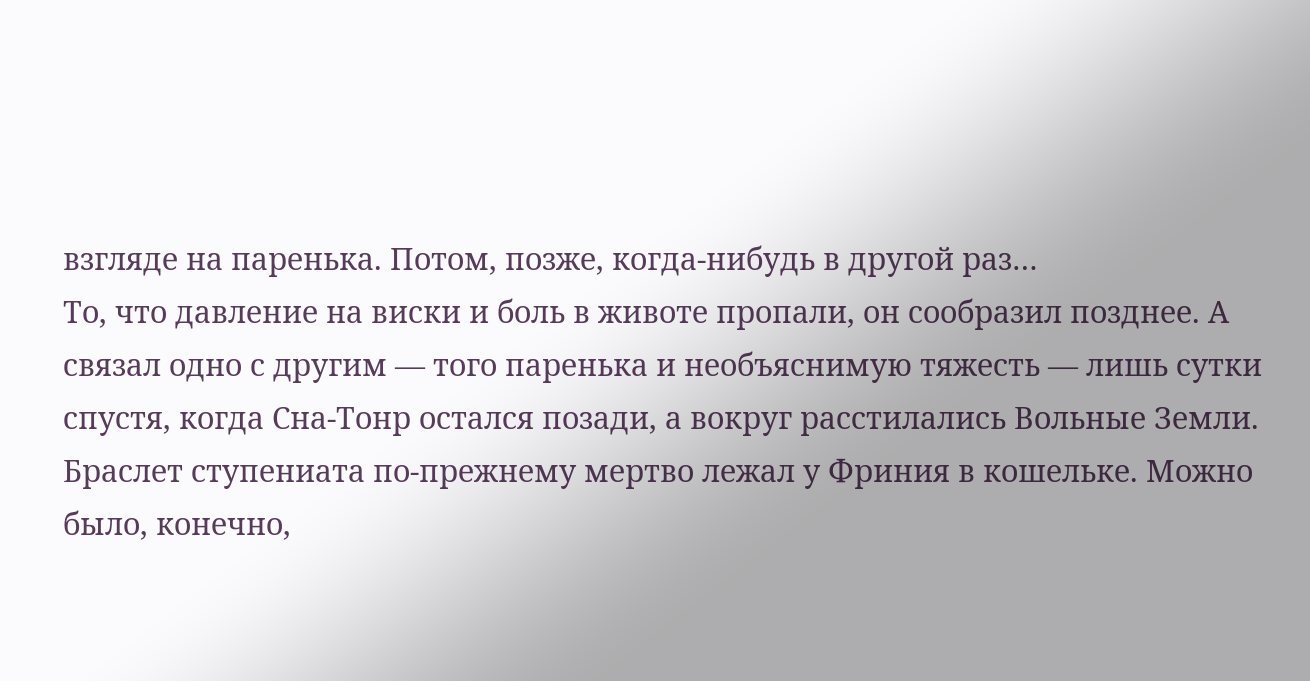взгляде на паренька. Потом, позже, когда-нибудь в другой раз…
То, что давление на виски и боль в животе пропали, он сообразил позднее. А связал одно с другим — того паренька и необъяснимую тяжесть — лишь сутки спустя, когда Сна-Тонр остался позади, а вокруг расстилались Вольные Земли.
Браслет ступениата по-прежнему мертво лежал у Фриния в кошельке. Можно было, конечно,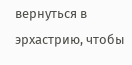вернуться в эрхастрию, чтобы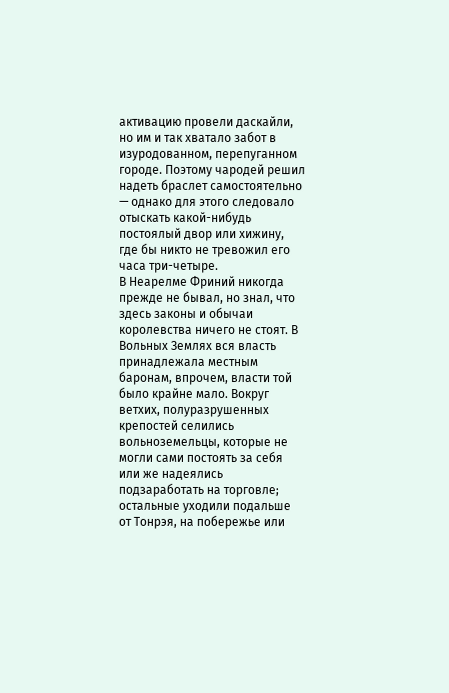активацию провели даскайли, но им и так хватало забот в изуродованном, перепуганном городе. Поэтому чародей решил надеть браслет самостоятельно — однако для этого следовало отыскать какой-нибудь постоялый двор или хижину, где бы никто не тревожил его часа три-четыре.
В Неарелме Фриний никогда прежде не бывал, но знал, что здесь законы и обычаи королевства ничего не стоят. В Вольных Землях вся власть принадлежала местным баронам, впрочем, власти той было крайне мало. Вокруг ветхих, полуразрушенных крепостей селились вольноземельцы, которые не могли сами постоять за себя или же надеялись подзаработать на торговле; остальные уходили подальше от Тонрэя, на побережье или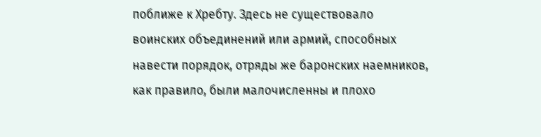поближе к Хребту. Здесь не существовало воинских объединений или армий, способных навести порядок, отряды же баронских наемников, как правило, были малочисленны и плохо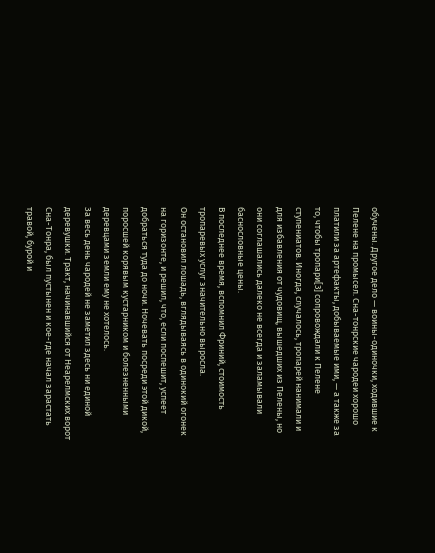обучены. Другое дело — воины-одиночки, ходившие к Пелене на промысел. Сна-тонрские чародеи хорошо платили за артефакты, добываемые ими, — а также за то, чтобы тропари[3] сопровождали к Пелене ступениатов. Иногда, случалось, тропарей нанимали и для избавления от чудовищ, вышедших из Пелены, но они соглашались далеко не всегда и заламывали баснословные цены.
В последнее время, вспомнил Фриний, стоимость тропаревых услуг значительно выросла.
Он остановил лошадь, вглядываясь в одинокий огонек на горизонте, и решил, что, если поспешит, успеет добраться туда до ночи. Ночевать посреди этой дикой, поросшей корявым кустарником и болезненными деревцами земли ему не хотелось.
За весь день чародей не заметил здесь ни единой деревушки. Тракт, начинавшийся от Неарелмских ворот Сна-Тонра, был пустынен и кое-где начал зарастать травой, бурой и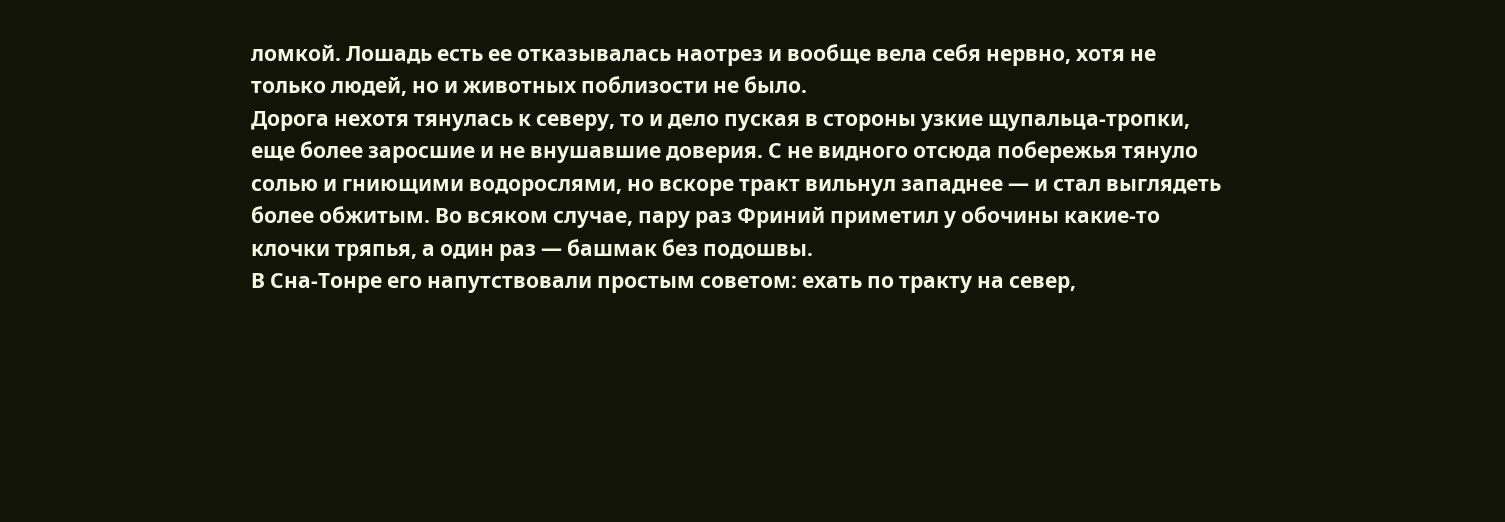ломкой. Лошадь есть ее отказывалась наотрез и вообще вела себя нервно, хотя не только людей, но и животных поблизости не было.
Дорога нехотя тянулась к северу, то и дело пуская в стороны узкие щупальца-тропки, еще более заросшие и не внушавшие доверия. С не видного отсюда побережья тянуло солью и гниющими водорослями, но вскоре тракт вильнул западнее — и стал выглядеть более обжитым. Во всяком случае, пару раз Фриний приметил у обочины какие-то клочки тряпья, а один раз — башмак без подошвы.
В Сна-Тонре его напутствовали простым советом: ехать по тракту на север,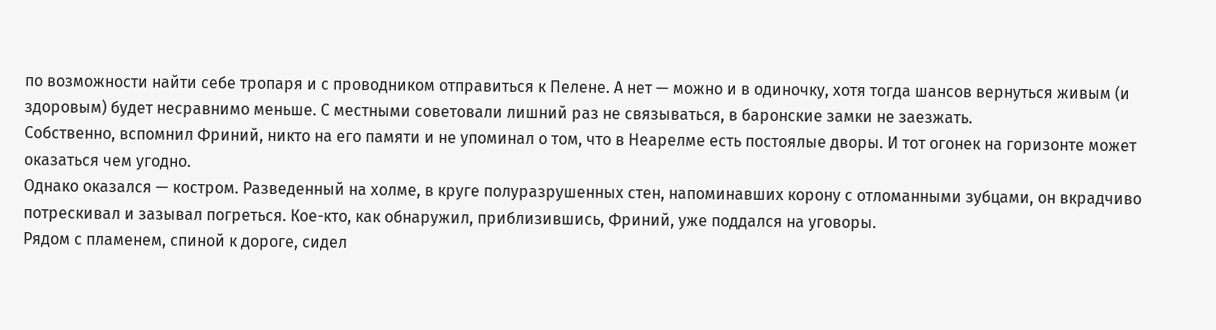по возможности найти себе тропаря и с проводником отправиться к Пелене. А нет — можно и в одиночку, хотя тогда шансов вернуться живым (и здоровым) будет несравнимо меньше. С местными советовали лишний раз не связываться, в баронские замки не заезжать.
Собственно, вспомнил Фриний, никто на его памяти и не упоминал о том, что в Неарелме есть постоялые дворы. И тот огонек на горизонте может оказаться чем угодно.
Однако оказался — костром. Разведенный на холме, в круге полуразрушенных стен, напоминавших корону с отломанными зубцами, он вкрадчиво потрескивал и зазывал погреться. Кое-кто, как обнаружил, приблизившись, Фриний, уже поддался на уговоры.
Рядом с пламенем, спиной к дороге, сидел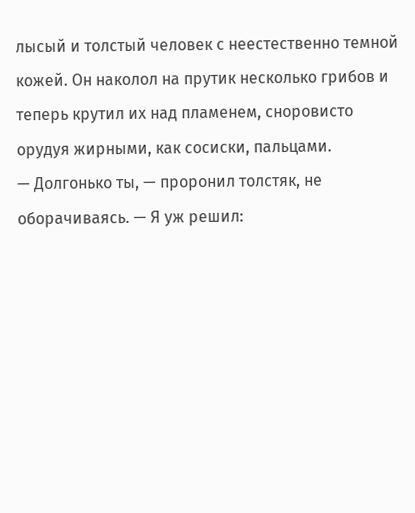лысый и толстый человек с неестественно темной кожей. Он наколол на прутик несколько грибов и теперь крутил их над пламенем, сноровисто орудуя жирными, как сосиски, пальцами.
— Долгонько ты, — проронил толстяк, не оборачиваясь. — Я уж решил: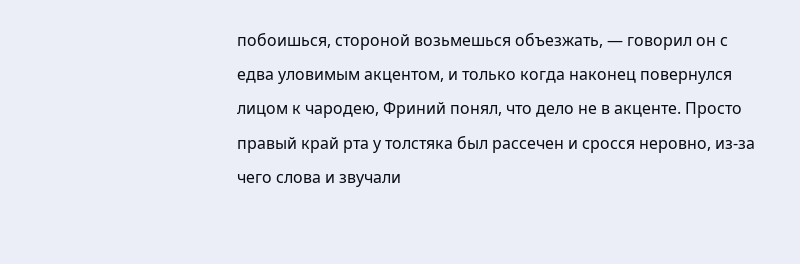побоишься, стороной возьмешься объезжать, — говорил он с едва уловимым акцентом, и только когда наконец повернулся лицом к чародею, Фриний понял, что дело не в акценте. Просто правый край рта у толстяка был рассечен и сросся неровно, из-за чего слова и звучали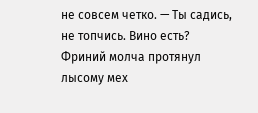не совсем четко. — Ты садись, не топчись. Вино есть?
Фриний молча протянул лысому мех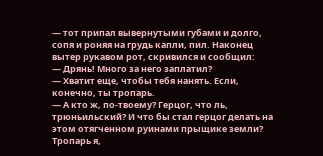— тот припал вывернутыми губами и долго, сопя и роняя на грудь капли, пил. Наконец вытер рукавом рот, скривился и сообщил:
— Дрянь! Много за него заплатил?
— Хватит еще, чтобы тебя нанять. Если, конечно, ты тропарь.
— А кто ж, по-твоему? Герцог, что ль, трюньильский? И что бы стал герцог делать на этом отягченном руинами прыщике земли? Тропарь я,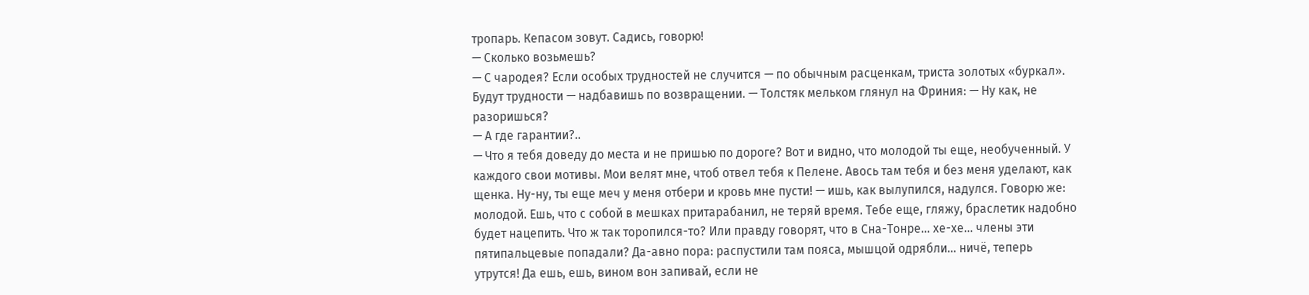тропарь. Кепасом зовут. Садись, говорю!
— Сколько возьмешь?
— С чародея? Если особых трудностей не случится — по обычным расценкам, триста золотых «буркал». Будут трудности — надбавишь по возвращении. — Толстяк мельком глянул на Фриния: — Ну как, не разоришься?
— А где гарантии?..
— Что я тебя доведу до места и не пришью по дороге? Вот и видно, что молодой ты еще, необученный. У каждого свои мотивы. Мои велят мне, чтоб отвел тебя к Пелене. Авось там тебя и без меня уделают, как щенка. Ну-ну, ты еще меч у меня отбери и кровь мне пусти! — ишь, как вылупился, надулся. Говорю же: молодой. Ешь, что с собой в мешках притарабанил, не теряй время. Тебе еще, гляжу, браслетик надобно будет нацепить. Что ж так торопился-то? Или правду говорят, что в Сна-Тонре… хе-хе… члены эти пятипальцевые попадали? Да-авно пора: распустили там пояса, мышцой одрябли… ничё, теперь утрутся! Да ешь, ешь, вином вон запивай, если не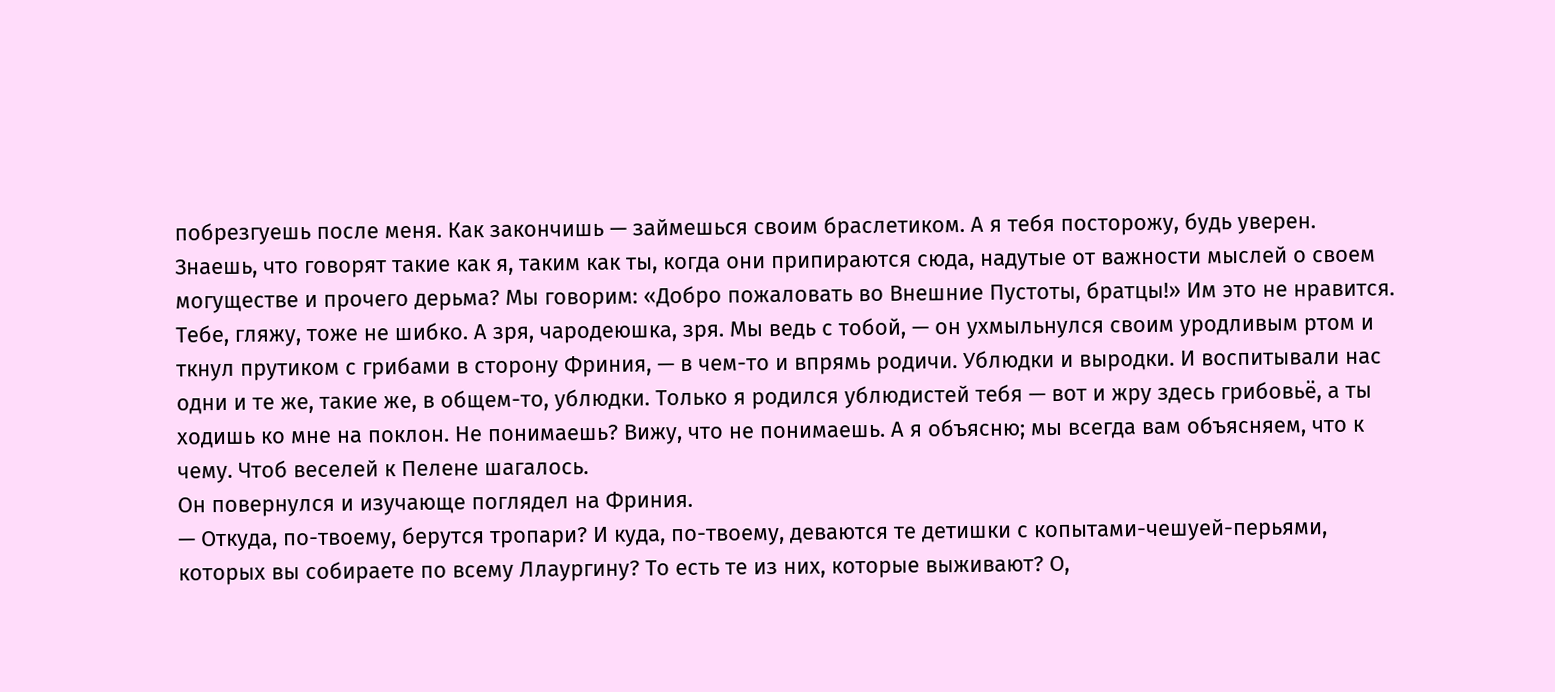побрезгуешь после меня. Как закончишь — займешься своим браслетиком. А я тебя посторожу, будь уверен. Знаешь, что говорят такие как я, таким как ты, когда они припираются сюда, надутые от важности мыслей о своем могуществе и прочего дерьма? Мы говорим: «Добро пожаловать во Внешние Пустоты, братцы!» Им это не нравится. Тебе, гляжу, тоже не шибко. А зря, чародеюшка, зря. Мы ведь с тобой, — он ухмыльнулся своим уродливым ртом и ткнул прутиком с грибами в сторону Фриния, — в чем-то и впрямь родичи. Ублюдки и выродки. И воспитывали нас одни и те же, такие же, в общем-то, ублюдки. Только я родился ублюдистей тебя — вот и жру здесь грибовьё, а ты ходишь ко мне на поклон. Не понимаешь? Вижу, что не понимаешь. А я объясню; мы всегда вам объясняем, что к чему. Чтоб веселей к Пелене шагалось.
Он повернулся и изучающе поглядел на Фриния.
— Откуда, по-твоему, берутся тропари? И куда, по-твоему, деваются те детишки с копытами-чешуей-перьями, которых вы собираете по всему Ллаургину? То есть те из них, которые выживают? О,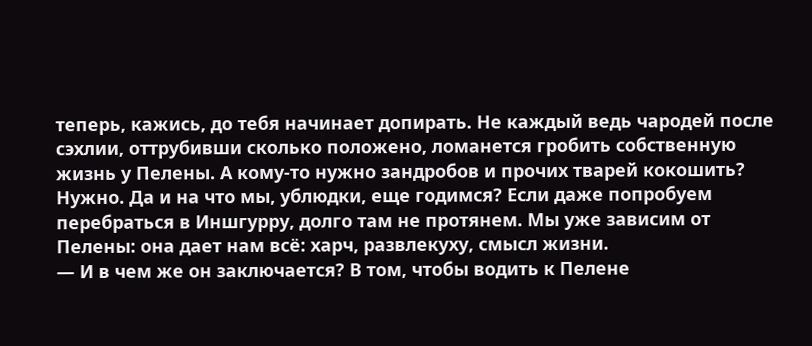теперь, кажись, до тебя начинает допирать. Не каждый ведь чародей после сэхлии, оттрубивши сколько положено, ломанется гробить собственную жизнь у Пелены. А кому-то нужно зандробов и прочих тварей кокошить? Нужно. Да и на что мы, ублюдки, еще годимся? Если даже попробуем перебраться в Иншгурру, долго там не протянем. Мы уже зависим от Пелены: она дает нам всё: харч, развлекуху, смысл жизни.
— И в чем же он заключается? В том, чтобы водить к Пелене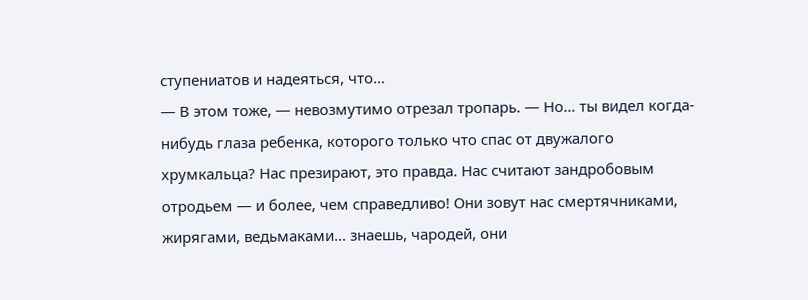ступениатов и надеяться, что…
— В этом тоже, — невозмутимо отрезал тропарь. — Но… ты видел когда-нибудь глаза ребенка, которого только что спас от двужалого хрумкальца? Нас презирают, это правда. Нас считают зандробовым отродьем — и более, чем справедливо! Они зовут нас смертячниками, жирягами, ведьмаками… знаешь, чародей, они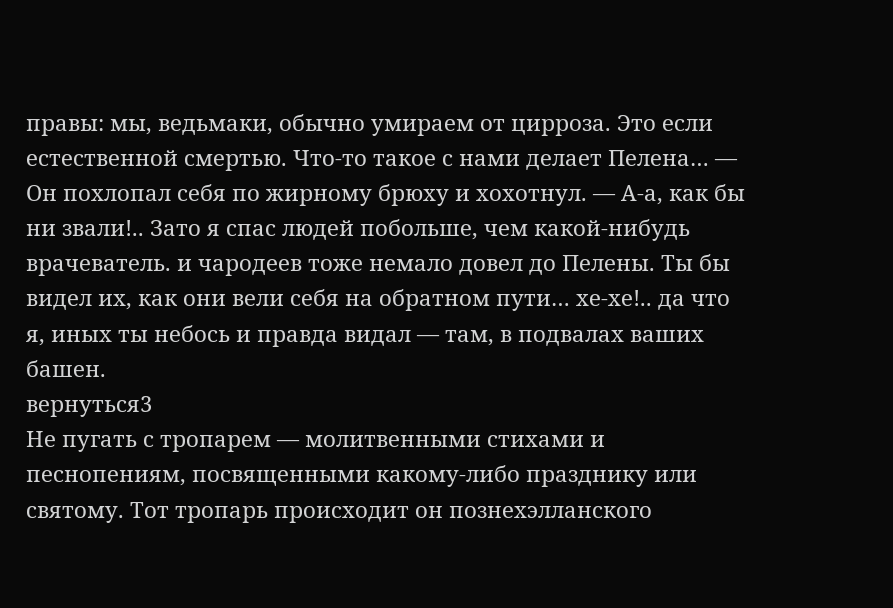правы: мы, ведьмаки, обычно умираем от цирроза. Это если естественной смертью. Что-то такое с нами делает Пелена… — Он похлопал себя по жирному брюху и хохотнул. — А-а, как бы ни звали!.. Зато я спас людей побольше, чем какой-нибудь врачеватель. и чародеев тоже немало довел до Пелены. Ты бы видел их, как они вели себя на обратном пути… хе-хе!.. да что я, иных ты небось и правда видал — там, в подвалах ваших башен.
вернуться3
Не пугать с тропарем — молитвенными стихами и песнопениям, посвященными какому-либо празднику или святому. Тот тропарь происходит он познехэлланского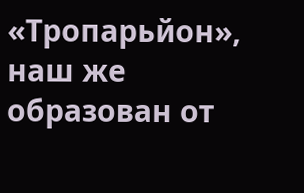«Тропарьйон», наш же образован от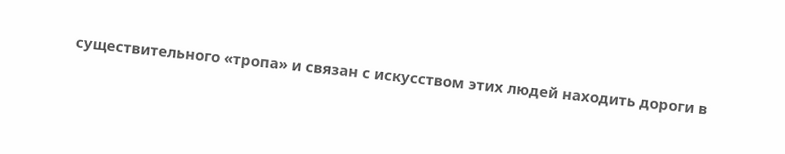существительного «тропа» и связан с искусством этих людей находить дороги в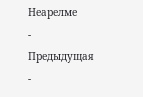Неарелме
- Предыдущая
-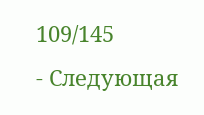109/145
- Следующая